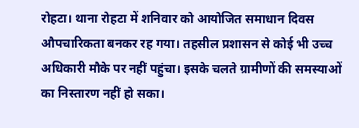रोहटा। थाना रोहटा में शनिवार को आयोजित समाधान दिवस औपचारिकता बनकर रह गया। तहसील प्रशासन से कोई भी उच्च अधिकारी मौके पर नहीं पहुंचा। इसके चलते ग्रामीणों की समस्याओं का निस्तारण नहीं हो सका।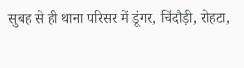सुबह से ही थाना परिसर में डूंगर, चिंदौड़ी, रोहटा,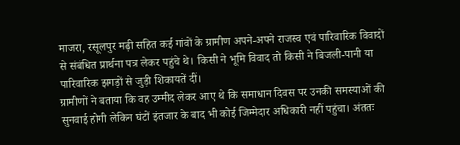माजरा, रसूलपुर मढ़ी सहित कई गांवों के ग्रामीण अपने-अपने राजस्व एवं पारिवारिक विवादों से संबंधित प्रार्थना पत्र लेकर पहुंचे थे। किसी ने भूमि विवाद तो किसी ने बिजली-पानी या पारिवारिक झगड़ों से जुड़ी शिकायतें दीं।
ग्रामीणों ने बताया कि वह उम्मीद लेकर आए थे कि समाधान दिवस पर उनकी समस्याओं की सुनवाई होगी लेकिन घंटों इंतजार के बाद भी कोई जिम्मेदार अधिकारी नहीं पहुंचा। अंततः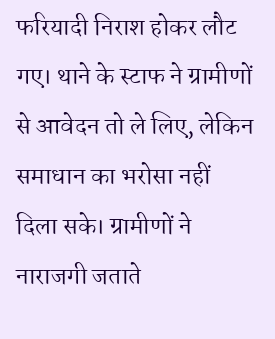फरियादी निराश होकर लौट गए। थाने के स्टाफ ने ग्रामीणों से आवेदन तो ले लिए, लेकिन समाधान का भरोसा नहीं दिला सके। ग्रामीणों ने नाराजगी जताते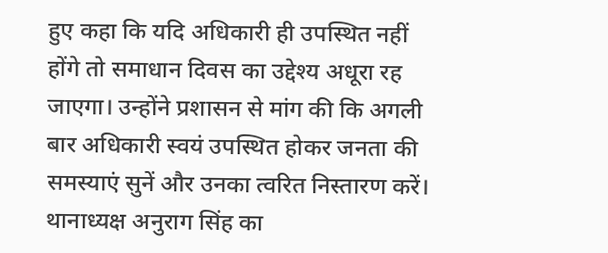हुए कहा कि यदि अधिकारी ही उपस्थित नहीं होंगे तो समाधान दिवस का उद्देश्य अधूरा रह जाएगा। उन्होंने प्रशासन से मांग की कि अगली बार अधिकारी स्वयं उपस्थित होकर जनता की समस्याएं सुनें और उनका त्वरित निस्तारण करें।
थानाध्यक्ष अनुराग सिंह का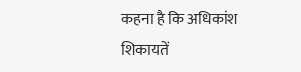कहना है कि अधिकांश शिकायतें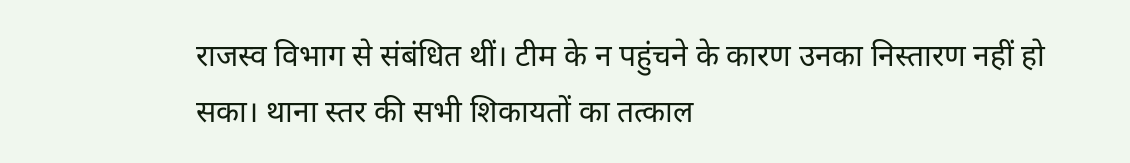राजस्व विभाग से संबंधित थीं। टीम के न पहुंचने के कारण उनका निस्तारण नहीं हो सका। थाना स्तर की सभी शिकायतों का तत्काल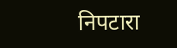निपटारा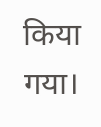किया गया।